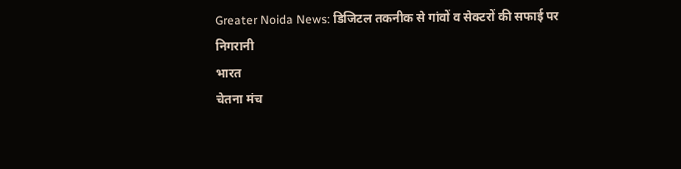Greater Noida News: डिजिटल तकनीक से गांवों व सेक्टरों की सफाई पर निगरानी
भारत
चेतना मंच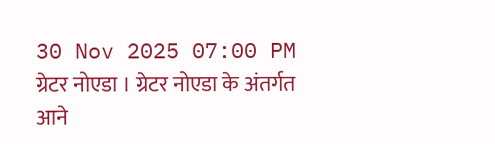30 Nov 2025 07:00 PM
ग्रेटर नोएडा । ग्रेटर नोएडा के अंतर्गत आने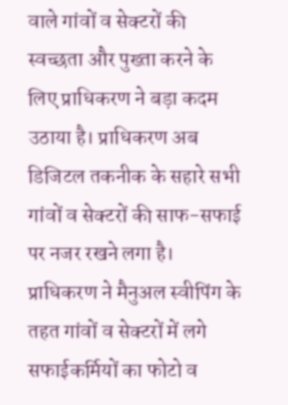वाले गांवों व सेक्टरों की स्वच्छता और पुख्ता करने के लिए प्राधिकरण ने बड़ा कदम उठाया है। प्राधिकरण अब डिजिटल तकनीक के सहारे सभी गांवों व सेक्टरों की साफ-सफाई पर नजर रखने लगा है। प्राधिकरण ने मैनुअल स्वीपिंग के तहत गांवों व सेक्टरों में लगे सफाईकर्मियों का फोटो व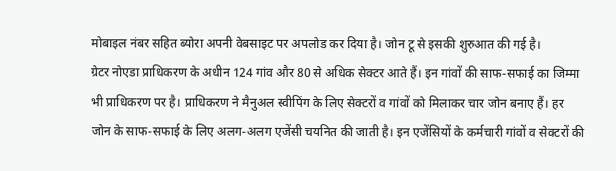मोबाइल नंबर सहित ब्योरा अपनी वेबसाइट पर अपलोड कर दिया है। जोन टू से इसकी शुरुआत की गई है।
ग्रेटर नोएडा प्राधिकरण के अधीन 124 गांव और 80 से अधिक सेक्टर आते हैं। इन गांवों की साफ-सफाई का जिम्मा भी प्राधिकरण पर है। प्राधिकरण ने मैनुअल स्वीपिंग के लिए सेक्टरों व गांवों को मिलाकर चार जोन बनाए हैं। हर जोन के साफ-सफाई के लिए अलग-अलग एजेंसी चयनित की जाती है। इन एजेंसियों के कर्मचारी गांवों व सेक्टरों की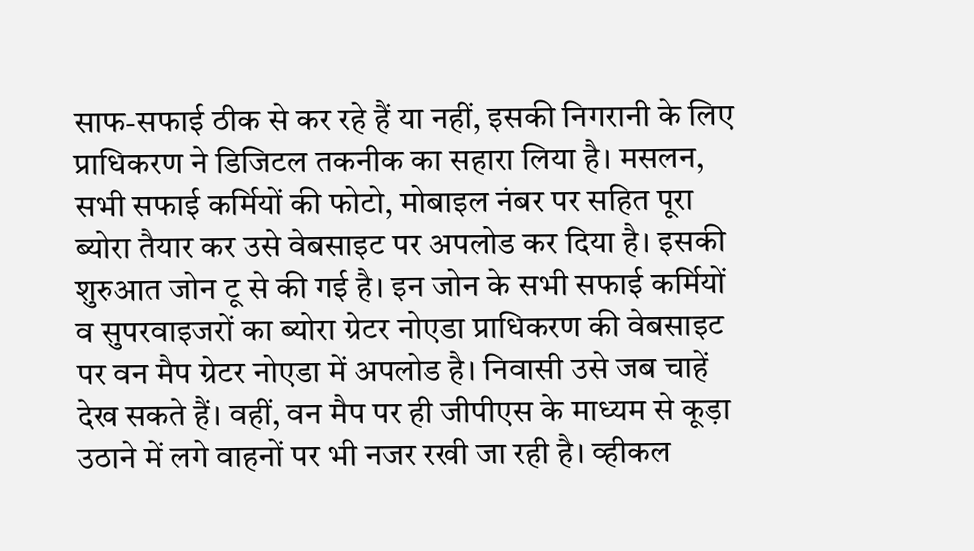साफ-सफाई ठीक से कर रहे हैं या नहीं, इसकी निगरानी के लिए प्राधिकरण ने डिजिटल तकनीक का सहारा लिया है। मसलन, सभी सफाई कर्मियों की फोटो, मोबाइल नंबर पर सहित पूरा ब्योरा तैयार कर उसे वेबसाइट पर अपलोड कर दिया है। इसकी शुरुआत जोन टू से की गई है। इन जोन के सभी सफाई कर्मियों व सुपरवाइजरों का ब्योरा ग्रेटर नोएडा प्राधिकरण की वेबसाइट पर वन मैप ग्रेटर नोएडा में अपलोड है। निवासी उसे जब चाहें देख सकते हैं। वहीं, वन मैप पर ही जीपीएस के माध्यम से कूड़ा उठाने में लगे वाहनों पर भी नजर रखी जा रही है। व्हीकल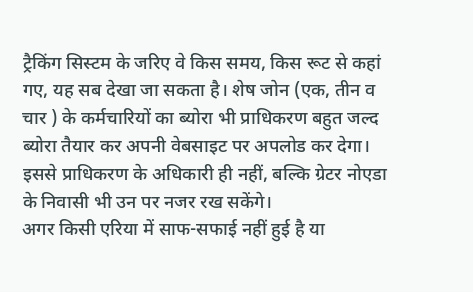ट्रैकिंग सिस्टम के जरिए वे किस समय, किस रूट से कहां गए, यह सब देखा जा सकता है। शेष जोन (एक, तीन व चार ) के कर्मचारियों का ब्योरा भी प्राधिकरण बहुत जल्द ब्योरा तैयार कर अपनी वेबसाइट पर अपलोड कर देगा। इससे प्राधिकरण के अधिकारी ही नहीं, बल्कि ग्रेटर नोएडा के निवासी भी उन पर नजर रख सकेंगे।
अगर किसी एरिया में साफ-सफाई नहीं हुई है या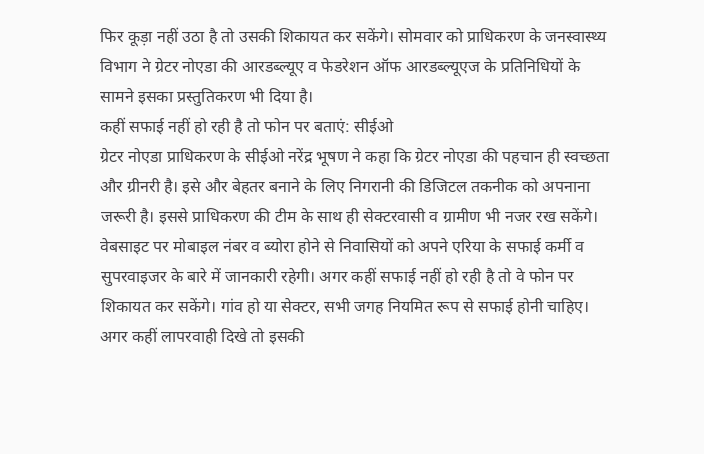फिर कूड़ा नहीं उठा है तो उसकी शिकायत कर सकेंगे। सोमवार को प्राधिकरण के जनस्वास्थ्य विभाग ने ग्रेटर नोएडा की आरडब्ल्यूए व फेडरेशन ऑफ आरडब्ल्यूएज के प्रतिनिधियों के सामने इसका प्रस्तुतिकरण भी दिया है।
कहीं सफाई नहीं हो रही है तो फोन पर बताएं: सीईओ
ग्रेटर नोएडा प्राधिकरण के सीईओ नरेंद्र भूषण ने कहा कि ग्रेटर नोएडा की पहचान ही स्वच्छता और ग्रीनरी है। इसे और बेहतर बनाने के लिए निगरानी की डिजिटल तकनीक को अपनाना जरूरी है। इससे प्राधिकरण की टीम के साथ ही सेक्टरवासी व ग्रामीण भी नजर रख सकेंगे। वेबसाइट पर मोबाइल नंबर व ब्योरा होने से निवासियों को अपने एरिया के सफाई कर्मी व सुपरवाइजर के बारे में जानकारी रहेगी। अगर कहीं सफाई नहीं हो रही है तो वे फोन पर शिकायत कर सकेंगे। गांव हो या सेक्टर, सभी जगह नियमित रूप से सफाई होनी चाहिए। अगर कहीं लापरवाही दिखे तो इसकी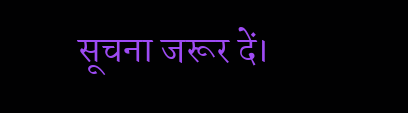सूचना जरूर दें।